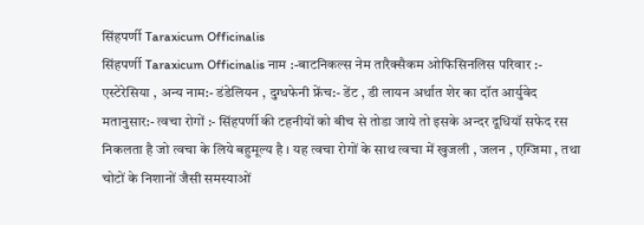सिंहपर्णी Taraxicum Officinalis
सिंहपर्णी Taraxicum Officinalis नाम :-बाटनिकल्स नेम तारैक्सैकम ओफिसिनलिस परिवार :- एस्टेरेसिया , अन्य नाम:- डंडेलियन , दुग्धफेनी फ्रेंच:- डेंट , डी लायन अर्थात शेर का दॉत आर्युवेद मतानुसार:- त्वचा रोगों :- सिंहपर्णी की टहनीयों को बीच से तोडा जाये तो इसके अन्दर दूधियॉ सफेद रस निकलता है जो त्वचा के लिये बहुमूल्य है । यह त्वचा रोगों के साथ त्वचा में खुजली , जलन , एग्जिमा , तथा चोटों के निशानों जैसी समस्याओं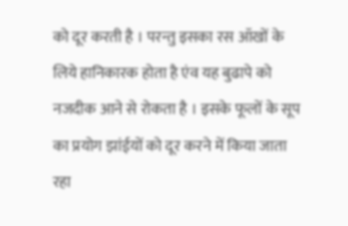को दूर करती है । परन्तु इसका रस ऑखों के लिये हानिकारक होता है एंव यह बुढापे को नजदीक आने से रोकता है । इसके फूलों के सूप का प्रयोग झांईयों को दूर करने में किया जाता रहा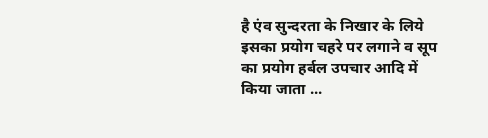है एंव सुन्दरता के निखार के लिये इसका प्रयोग चहरे पर लगाने व सूप का प्रयोग हर्बल उपचार आदि में किया जाता ...